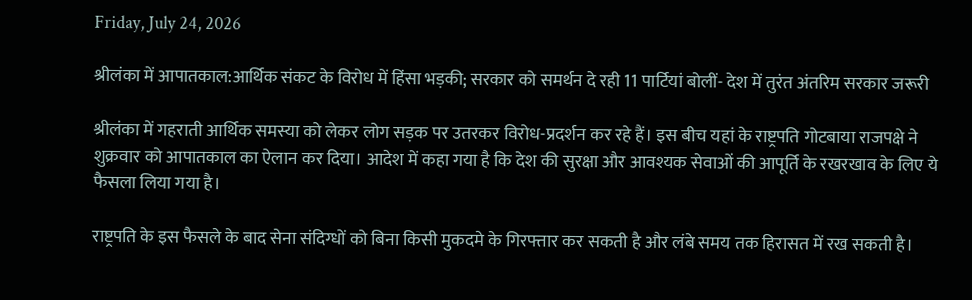Friday, July 24, 2026

श्रीलंका में आपातकाल:आर्थिक संकट के विरोध में हिंसा भड़की; सरकार को समर्थन दे रही 11 पार्टियां बोलीं- देश में तुरंत अंतरिम सरकार जरूरी

श्रीलंका में गहराती आर्थिक समस्या को लेकर लोग सड़क पर उतरकर विरोध-प्रदर्शन कर रहे हैं। इस बीच यहां के राष्ट्रपति गोटबाया राजपक्षे ने शुक्रवार को आपातकाल का ऐलान कर दिया। आदेश में कहा गया है कि देश की सुरक्षा और आवश्यक सेवाओं की आपूर्ति के रखरखाव के लिए ये फैसला लिया गया है।

राष्ट्रपति के इस फैसले के बाद सेना संदिग्धों को बिना किसी मुकदमे के गिरफ्तार कर सकती है और लंबे समय तक हिरासत में रख सकती है।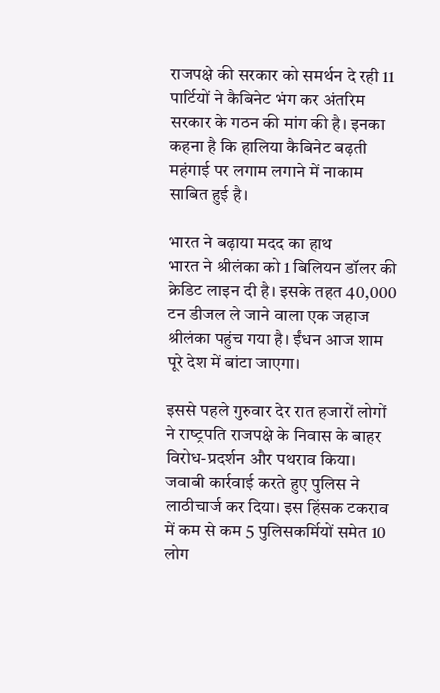राजपक्षे की सरकार को समर्थन दे रही 11 पार्टियों ने कैबिनेट भंग कर अंतरिम सरकार के गठन की मांग की है। इनका कहना है कि हालिया कैबिनेट बढ़ती महंगाई पर लगाम लगाने में नाकाम साबित हुई है।

भारत ने बढ़ाया मदद का हाथ
भारत ने श्रीलंका को 1 बिलियन डॉलर की क्रेडिट लाइन दी है। इसके तहत 40,000 टन डीजल ले जाने वाला एक जहाज श्रीलंका पहुंच गया है। ईंधन आज शाम पूरे देश में बांटा जाएगा।

इससे पहले गुरुवार देर रात हजारों लोगों ने राष्‍ट्रपति राजपक्षे के निवास के बाहर विरोध-प्रदर्शन और पथराव किया। जवाबी कार्रवाई करते हुए पुलिस ने लाठीचार्ज कर दिया। इस हिंसक टकराव में कम से कम 5 पुलिसकर्मियों समेत 10 लोग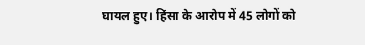घायल हुए। हिंसा के आरोप में 45 लोगों को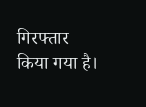गिरफ्तार किया गया है।